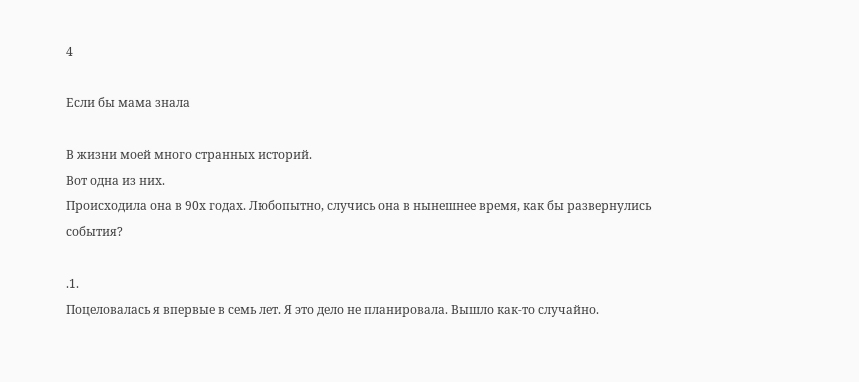4

Если бы мама знала

В жизни моей много странных историй.
Вот одна из них.
Происходила она в 90х годах. Любопытно, случись она в нынешнее время, как бы развернулись события?

.1.
Поцеловалась я впервые в семь лет. Я это дело не планировала. Вышло как-то случайно.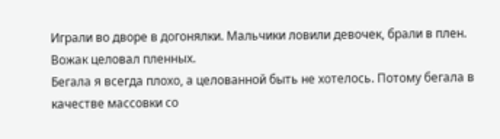Играли во дворе в догонялки. Мальчики ловили девочек, брали в плен. Вожак целовал пленных.
Бегала я всегда плохо, а целованной быть не хотелось. Потому бегала в качестве массовки со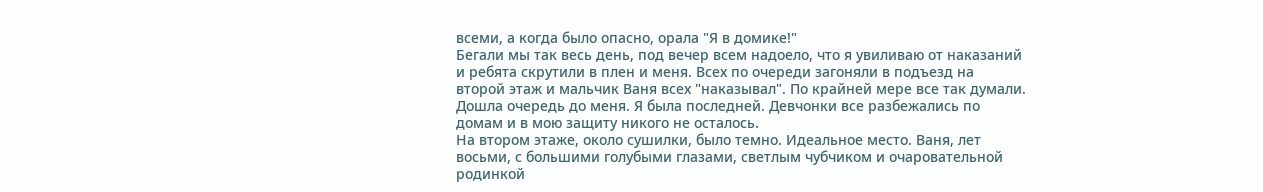всеми, а когда было опасно, орала "Я в домике!"
Бегали мы так весь день, под вечер всем надоело, что я увиливаю от наказаний и ребята скрутили в плен и меня. Всех по очереди загоняли в подъезд на второй этаж и мальчик Ваня всех "наказывал". По крайней мере все так думали. Дошла очередь до меня. Я была последней. Девчонки все разбежались по домам и в мою защиту никого не осталось.
На втором этаже, около сушилки, было темно. Идеальное место. Ваня, лет восьми, с большими голубыми глазами, светлым чубчиком и очаровательной родинкой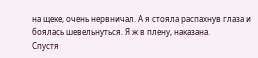на щеке, очень нервничал. А я стояла распахнув глаза и боялась шевельнуться. Я ж в плену, наказана.
Спустя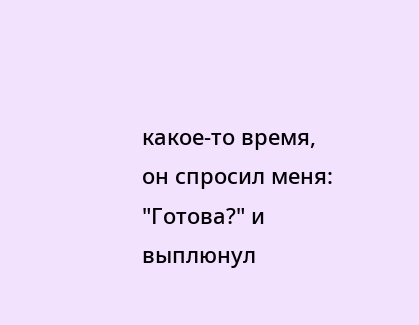какое-то время, он спросил меня: "Готова?" и выплюнул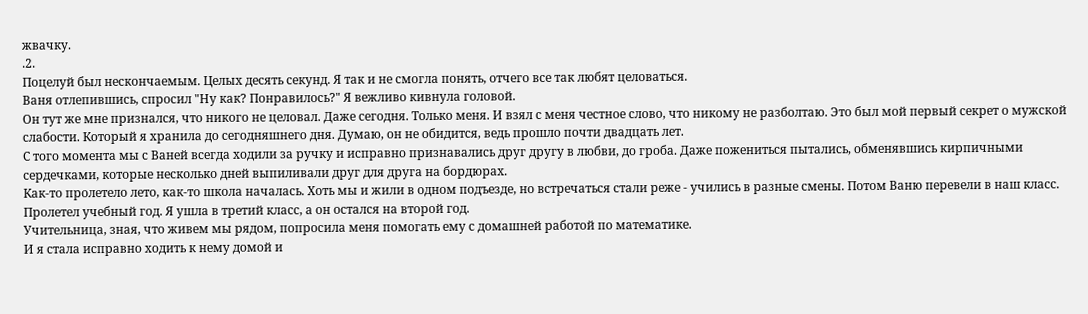жвачку.
.2.
Поцелуй был нескончаемым. Целых десять секунд. Я так и не смогла понять, отчего все так любят целоваться.
Ваня отлепившись, спросил "Ну как? Понравилось?" Я вежливо кивнула головой.
Он тут же мне признался, что никого не целовал. Даже сегодня. Только меня. И взял с меня честное слово, что никому не разболтаю. Это был мой первый секрет о мужской слабости. Который я хранила до сегодняшнего дня. Думаю, он не обидится, ведь прошло почти двадцать лет.
С того момента мы с Ваней всегда ходили за ручку и исправно признавались друг другу в любви, до гроба. Даже пожениться пытались, обменявшись кирпичными сердечками, которые несколько дней выпиливали друг для друга на бордюрах.
Как-то пролетело лето, как-то школа началась. Хоть мы и жили в одном подъезде, но встречаться стали реже - учились в разные смены. Потом Ваню перевели в наш класс.
Пролетел учебный год. Я ушла в третий класс, а он остался на второй год.
Учительница, зная, что живем мы рядом, попросила меня помогать ему с домашней работой по математике.
И я стала исправно ходить к нему домой и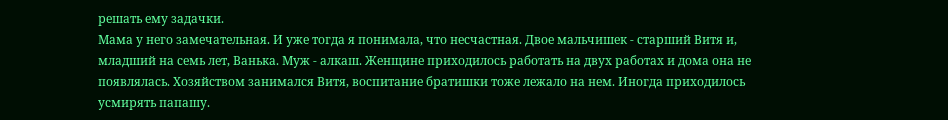решать ему задачки.
Мама у него замечательная. И уже тогда я понимала, что несчастная. Двое мальчишек - старший Витя и, младший на семь лет, Ванька. Муж - алкаш. Женщине приходилось работать на двух работах и дома она не появлялась. Хозяйством занимался Витя, воспитание братишки тоже лежало на нем. Иногда приходилось усмирять папашу.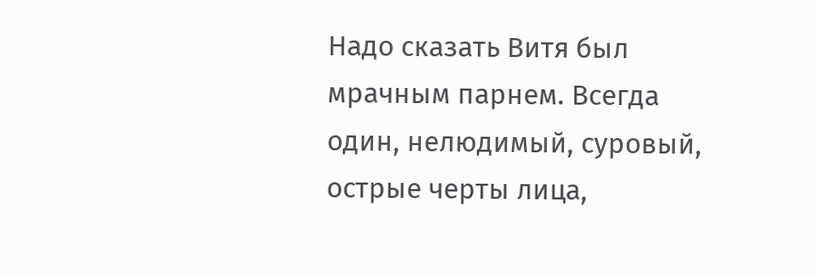Надо сказать Витя был мрачным парнем. Всегда один, нелюдимый, суровый, острые черты лица,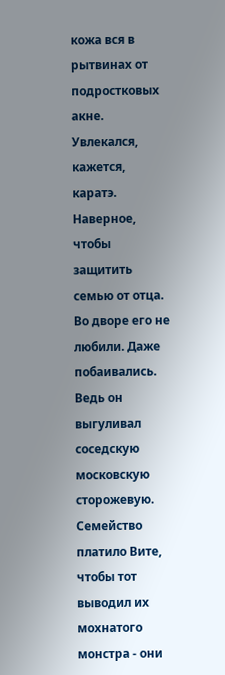кожа вся в рытвинах от подростковых акне. Увлекался, кажется, каратэ. Наверное, чтобы защитить семью от отца.
Во дворе его не любили. Даже побаивались. Ведь он выгуливал соседскую московскую сторожевую. Семейство платило Вите, чтобы тот выводил их мохнатого монстра - они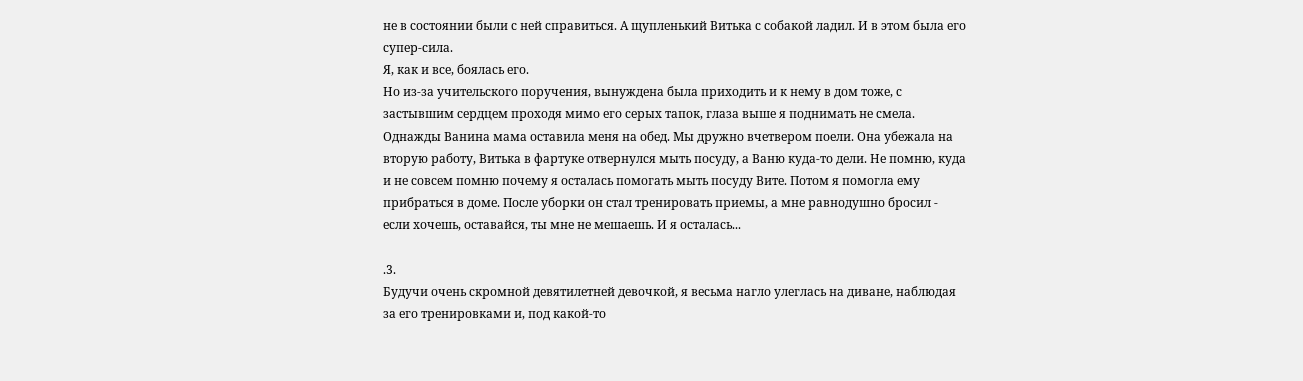не в состоянии были с ней справиться. А щупленький Витька с собакой ладил. И в этом была его супер-сила.
Я, как и все, боялась его.
Но из-за учительского поручения, вынуждена была приходить и к нему в дом тоже, с застывшим сердцем проходя мимо его серых тапок, глаза выше я поднимать не смела.
Однажды Ванина мама оставила меня на обед. Мы дружно вчетвером поели. Она убежала на вторую работу, Витька в фартуке отвернулся мыть посуду, а Ваню куда-то дели. Не помню, куда и не совсем помню почему я осталась помогать мыть посуду Вите. Потом я помогла ему прибраться в доме. После уборки он стал тренировать приемы, а мне равнодушно бросил - если хочешь, оставайся, ты мне не мешаешь. И я осталась...

.3.
Будучи очень скромной девятилетней девочкой, я весьма нагло улеглась на диване, наблюдая за его тренировками и, под какой-то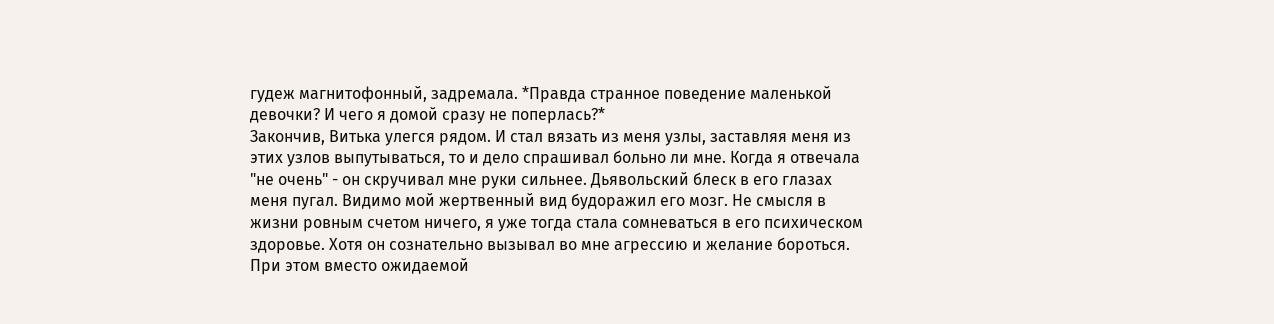гудеж магнитофонный, задремала. *Правда странное поведение маленькой девочки? И чего я домой сразу не поперлась?*
Закончив, Витька улегся рядом. И стал вязать из меня узлы, заставляя меня из этих узлов выпутываться, то и дело спрашивал больно ли мне. Когда я отвечала "не очень" - он скручивал мне руки сильнее. Дьявольский блеск в его глазах меня пугал. Видимо мой жертвенный вид будоражил его мозг. Не смысля в жизни ровным счетом ничего, я уже тогда стала сомневаться в его психическом здоровье. Хотя он сознательно вызывал во мне агрессию и желание бороться. При этом вместо ожидаемой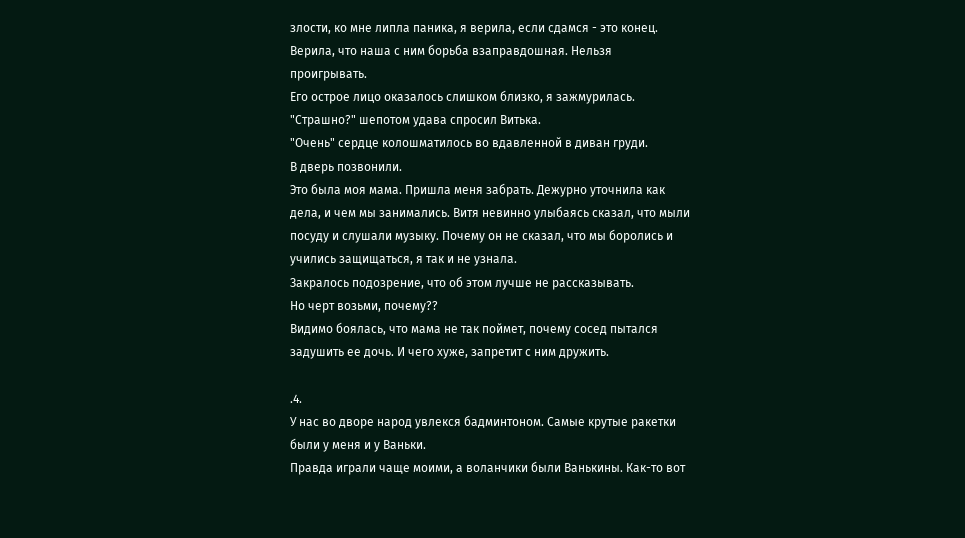злости, ко мне липла паника, я верила, если сдамся - это конец. Верила, что наша с ним борьба взаправдошная. Нельзя проигрывать.
Его острое лицо оказалось слишком близко, я зажмурилась.
"Страшно?" шепотом удава спросил Витька.
"Очень" сердце колошматилось во вдавленной в диван груди.
В дверь позвонили.
Это была моя мама. Пришла меня забрать. Дежурно уточнила как дела, и чем мы занимались. Витя невинно улыбаясь сказал, что мыли посуду и слушали музыку. Почему он не сказал, что мы боролись и учились защищаться, я так и не узнала.
Закралось подозрение, что об этом лучше не рассказывать.
Но черт возьми, почему??
Видимо боялась, что мама не так поймет, почему сосед пытался задушить ее дочь. И чего хуже, запретит с ним дружить.

.4.
У нас во дворе народ увлекся бадминтоном. Самые крутые ракетки были у меня и у Ваньки.
Правда играли чаще моими, а воланчики были Ванькины. Как-то вот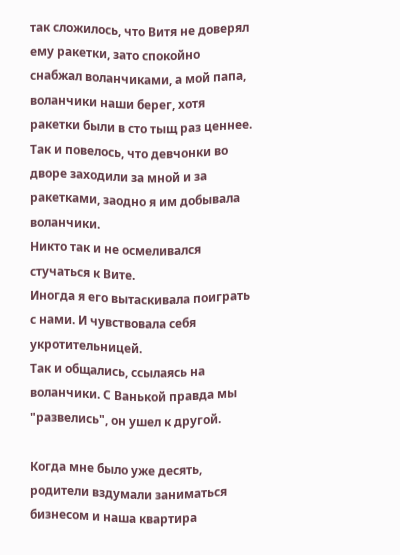так сложилось, что Витя не доверял ему ракетки, зато спокойно снабжал воланчиками, а мой папа, воланчики наши берег, хотя ракетки были в сто тыщ раз ценнее.
Так и повелось, что девчонки во дворе заходили за мной и за ракетками, заодно я им добывала воланчики.
Никто так и не осмеливался стучаться к Вите.
Иногда я его вытаскивала поиграть с нами. И чувствовала себя укротительницей.
Так и общались, ссылаясь на воланчики. С Ванькой правда мы "развелись", он ушел к другой.

Когда мне было уже десять, родители вздумали заниматься бизнесом и наша квартира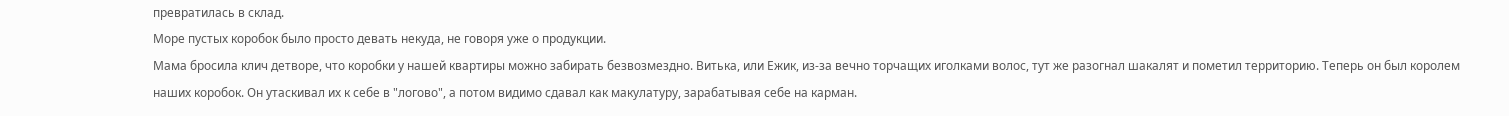превратилась в склад.
Море пустых коробок было просто девать некуда, не говоря уже о продукции.
Мама бросила клич детворе, что коробки у нашей квартиры можно забирать безвозмездно. Витька, или Ежик, из-за вечно торчащих иголками волос, тут же разогнал шакалят и пометил территорию. Теперь он был королем наших коробок. Он утаскивал их к себе в "логово", а потом видимо сдавал как макулатуру, зарабатывая себе на карман.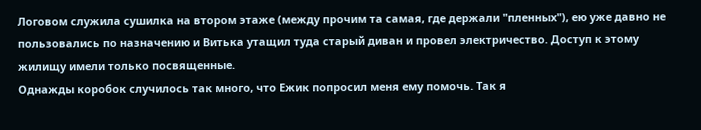Логовом служила сушилка на втором этаже (между прочим та самая, где держали "пленных"), ею уже давно не пользовались по назначению и Витька утащил туда старый диван и провел электричество. Доступ к этому жилищу имели только посвященные.
Однажды коробок случилось так много, что Ежик попросил меня ему помочь. Так я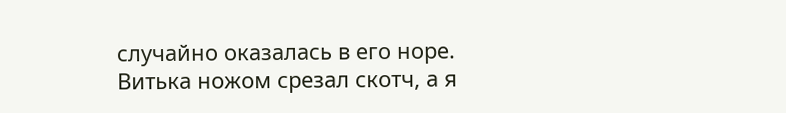случайно оказалась в его норе.
Витька ножом срезал скотч, а я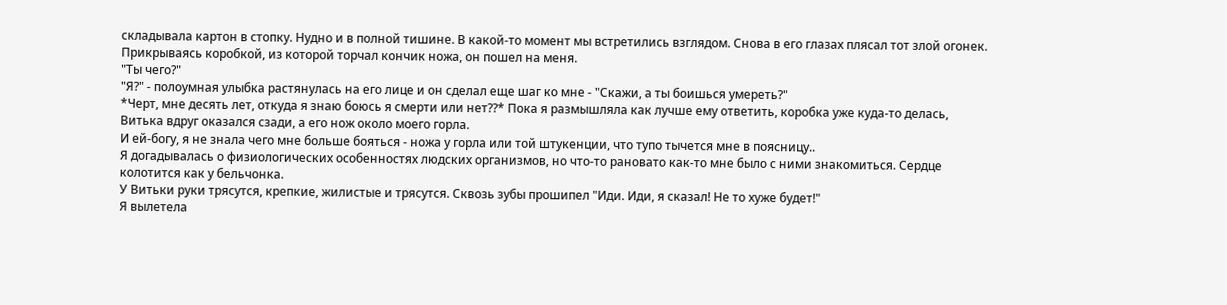складывала картон в стопку. Нудно и в полной тишине. В какой-то момент мы встретились взглядом. Снова в его глазах плясал тот злой огонек. Прикрываясь коробкой, из которой торчал кончик ножа, он пошел на меня.
"Ты чего?"
"Я?" - полоумная улыбка растянулась на его лице и он сделал еще шаг ко мне - "Скажи, а ты боишься умереть?"
*Черт, мне десять лет, откуда я знаю боюсь я смерти или нет??* Пока я размышляла как лучше ему ответить, коробка уже куда-то делась, Витька вдруг оказался сзади, а его нож около моего горла.
И ей-богу, я не знала чего мне больше бояться - ножа у горла или той штукенции, что тупо тычется мне в поясницу..
Я догадывалась о физиологических особенностях людских организмов, но что-то рановато как-то мне было с ними знакомиться. Сердце колотится как у бельчонка.
У Витьки руки трясутся, крепкие, жилистые и трясутся. Сквозь зубы прошипел "Иди. Иди, я сказал! Не то хуже будет!"
Я вылетела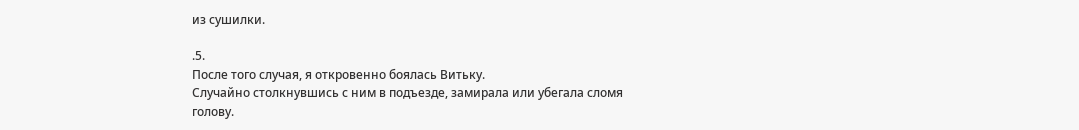из сушилки.

.5.
После того случая, я откровенно боялась Витьку.
Случайно столкнувшись с ним в подъезде, замирала или убегала сломя голову.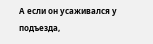А если он усаживался у подъезда,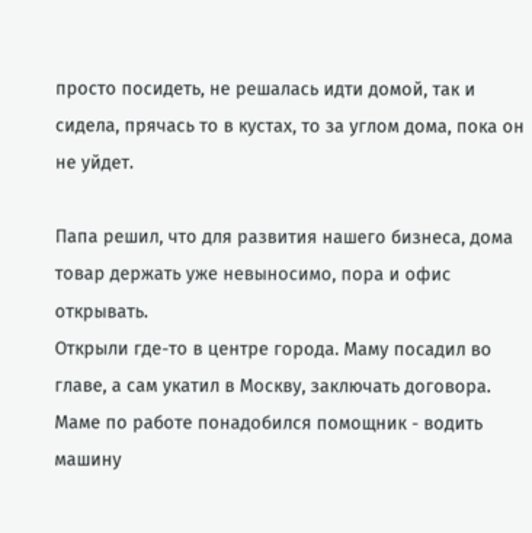просто посидеть, не решалась идти домой, так и сидела, прячась то в кустах, то за углом дома, пока он не уйдет.

Папа решил, что для развития нашего бизнеса, дома товар держать уже невыносимо, пора и офис открывать.
Открыли где-то в центре города. Маму посадил во главе, а сам укатил в Москву, заключать договора.
Маме по работе понадобился помощник - водить машину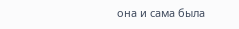она и сама была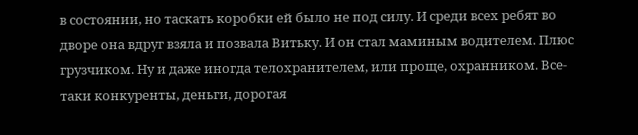в состоянии, но таскать коробки ей было не под силу. И среди всех ребят во дворе она вдруг взяла и позвала Витьку. И он стал маминым водителем. Плюс грузчиком. Ну и даже иногда телохранителем, или проще, охранником. Все-таки конкуренты, деньги, дорогая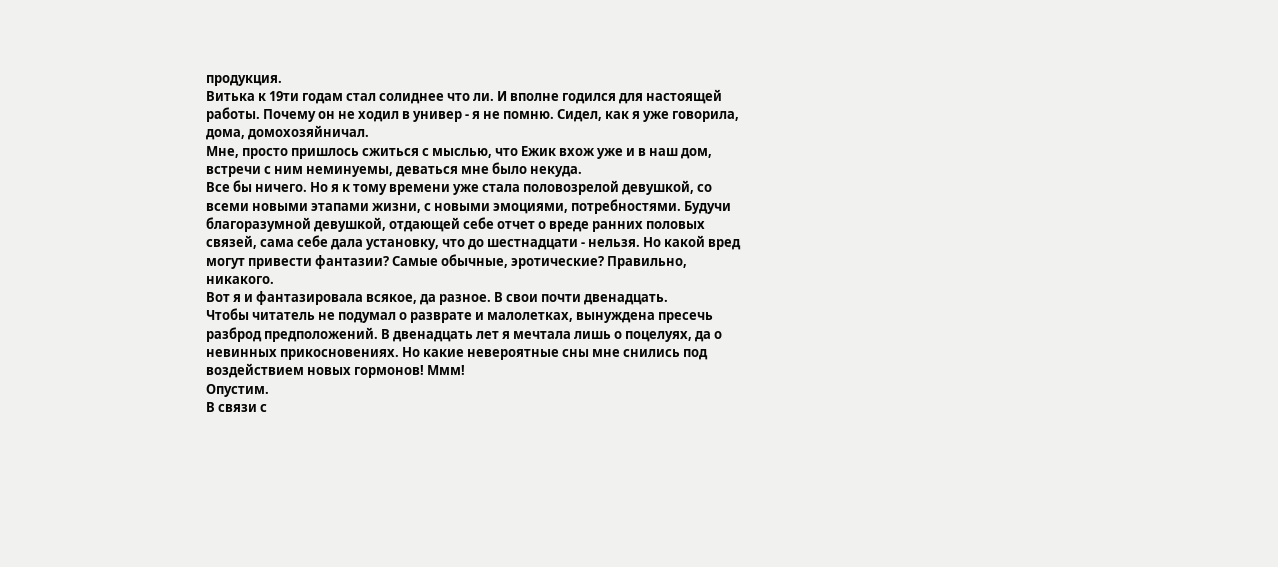продукция.
Витька к 19ти годам стал солиднее что ли. И вполне годился для настоящей работы. Почему он не ходил в универ - я не помню. Сидел, как я уже говорила, дома, домохозяйничал.
Мне, просто пришлось сжиться с мыслью, что Ежик вхож уже и в наш дом, встречи с ним неминуемы, деваться мне было некуда.
Все бы ничего. Но я к тому времени уже стала половозрелой девушкой, со всеми новыми этапами жизни, с новыми эмоциями, потребностями. Будучи благоразумной девушкой, отдающей себе отчет о вреде ранних половых связей, сама себе дала установку, что до шестнадцати - нельзя. Но какой вред могут привести фантазии? Самые обычные, эротические? Правильно, никакого.
Вот я и фантазировала всякое, да разное. В свои почти двенадцать.
Чтобы читатель не подумал о разврате и малолетках, вынуждена пресечь разброд предположений. В двенадцать лет я мечтала лишь о поцелуях, да о невинных прикосновениях. Но какие невероятные сны мне снились под воздействием новых гормонов! Ммм!
Опустим.
В связи с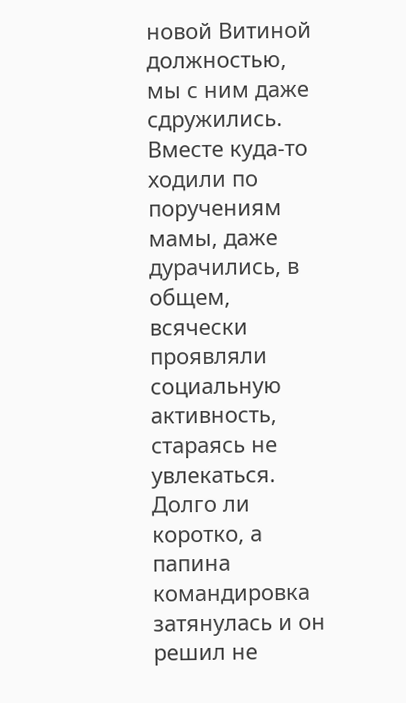новой Витиной должностью, мы с ним даже сдружились. Вместе куда-то ходили по поручениям мамы, даже дурачились, в общем, всячески проявляли социальную активность, стараясь не увлекаться.
Долго ли коротко, а папина командировка затянулась и он решил не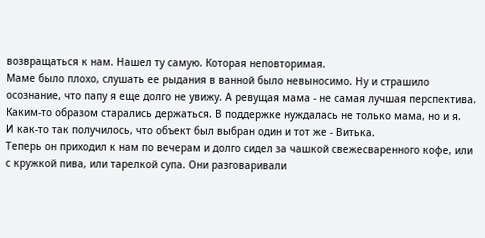возвращаться к нам. Нашел ту самую. Которая неповторимая.
Маме было плохо, слушать ее рыдания в ванной было невыносимо. Ну и страшило осознание, что папу я еще долго не увижу. А ревущая мама - не самая лучшая перспектива.
Каким-то образом старались держаться. В поддержке нуждалась не только мама, но и я.
И как-то так получилось, что объект был выбран один и тот же - Витька.
Теперь он приходил к нам по вечерам и долго сидел за чашкой свежесваренного кофе, или с кружкой пива, или тарелкой супа. Они разговаривали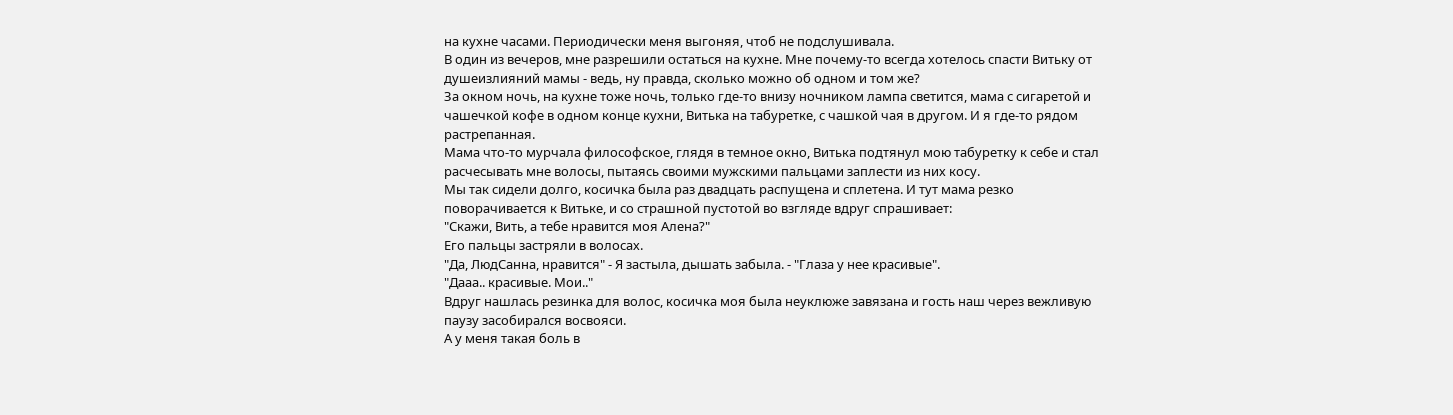на кухне часами. Периодически меня выгоняя, чтоб не подслушивала.
В один из вечеров, мне разрешили остаться на кухне. Мне почему-то всегда хотелось спасти Витьку от душеизлияний мамы - ведь, ну правда, сколько можно об одном и том же?
За окном ночь, на кухне тоже ночь, только где-то внизу ночником лампа светится, мама с сигаретой и чашечкой кофе в одном конце кухни, Витька на табуретке, с чашкой чая в другом. И я где-то рядом растрепанная.
Мама что-то мурчала философское, глядя в темное окно, Витька подтянул мою табуретку к себе и стал расчесывать мне волосы, пытаясь своими мужскими пальцами заплести из них косу.
Мы так сидели долго, косичка была раз двадцать распущена и сплетена. И тут мама резко поворачивается к Витьке, и со страшной пустотой во взгляде вдруг спрашивает:
"Скажи, Вить, а тебе нравится моя Алена?"
Его пальцы застряли в волосах.
"Да, ЛюдСанна, нравится" - Я застыла, дышать забыла. - "Глаза у нее красивые".
"Дааа.. красивые. Мои.."
Вдруг нашлась резинка для волос, косичка моя была неуклюже завязана и гость наш через вежливую паузу засобирался восвояси.
А у меня такая боль в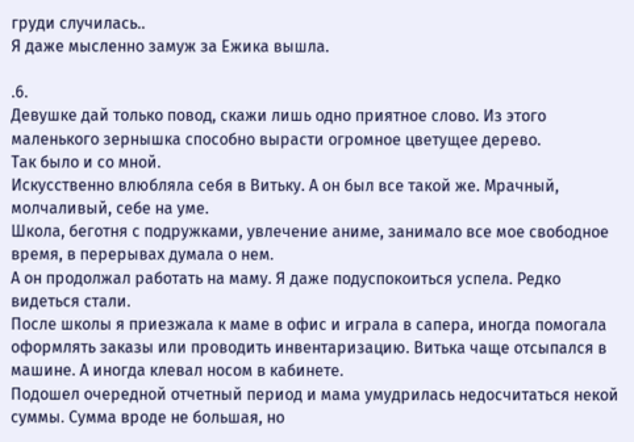груди случилась..
Я даже мысленно замуж за Ежика вышла.

.6.
Девушке дай только повод, скажи лишь одно приятное слово. Из этого маленького зернышка способно вырасти огромное цветущее дерево.
Так было и со мной.
Искусственно влюбляла себя в Витьку. А он был все такой же. Мрачный, молчаливый, себе на уме.
Школа, беготня с подружками, увлечение аниме, занимало все мое свободное время, в перерывах думала о нем.
А он продолжал работать на маму. Я даже подуспокоиться успела. Редко видеться стали.
После школы я приезжала к маме в офис и играла в сапера, иногда помогала оформлять заказы или проводить инвентаризацию. Витька чаще отсыпался в машине. А иногда клевал носом в кабинете.
Подошел очередной отчетный период и мама умудрилась недосчитаться некой суммы. Сумма вроде не большая, но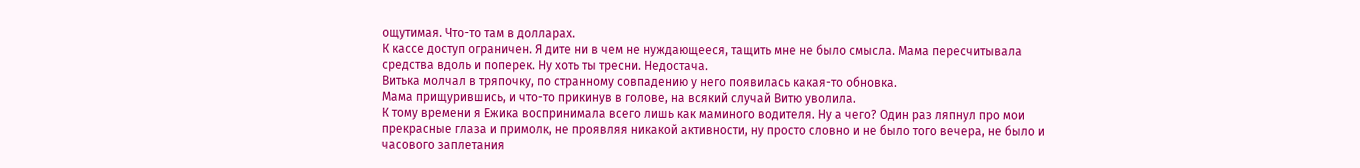ощутимая. Что-то там в долларах.
К кассе доступ ограничен. Я дите ни в чем не нуждающееся, тащить мне не было смысла. Мама пересчитывала средства вдоль и поперек. Ну хоть ты тресни. Недостача.
Витька молчал в тряпочку, по странному совпадению у него появилась какая-то обновка.
Мама прищурившись, и что-то прикинув в голове, на всякий случай Витю уволила.
К тому времени я Ежика воспринимала всего лишь как маминого водителя. Ну а чего? Один раз ляпнул про мои прекрасные глаза и примолк, не проявляя никакой активности, ну просто словно и не было того вечера, не было и часового заплетания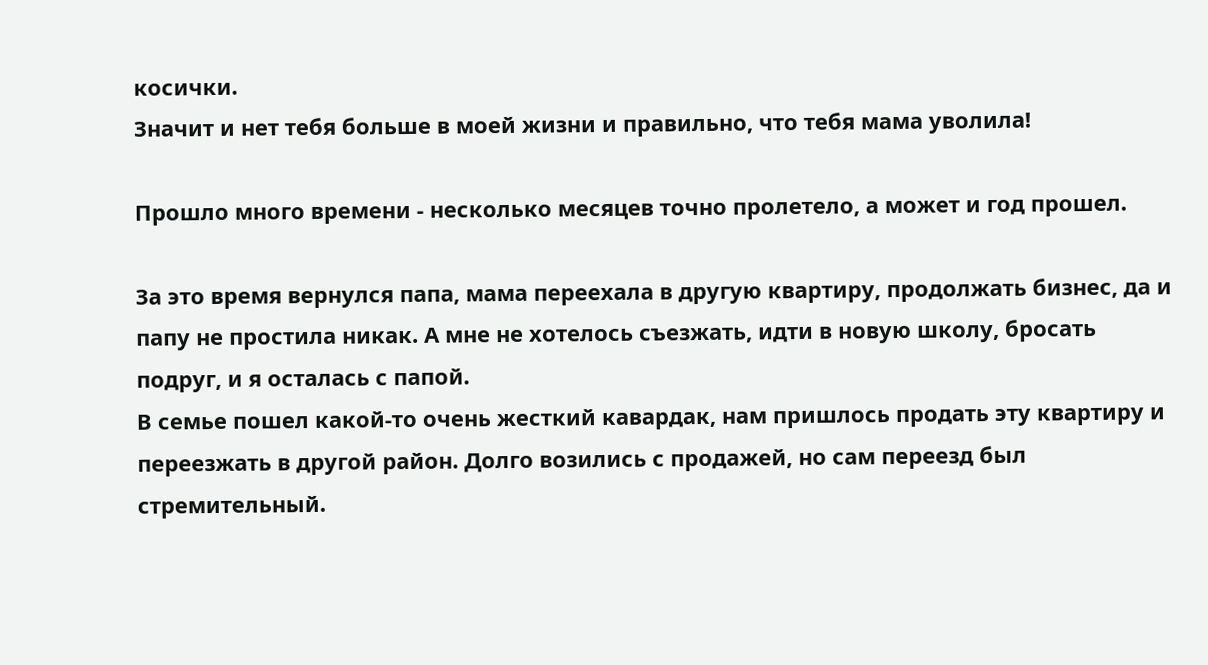косички.
Значит и нет тебя больше в моей жизни и правильно, что тебя мама уволила!

Прошло много времени - несколько месяцев точно пролетело, а может и год прошел.

За это время вернулся папа, мама переехала в другую квартиру, продолжать бизнес, да и папу не простила никак. А мне не хотелось съезжать, идти в новую школу, бросать подруг, и я осталась с папой.
В семье пошел какой-то очень жесткий кавардак, нам пришлось продать эту квартиру и переезжать в другой район. Долго возились с продажей, но сам переезд был стремительный.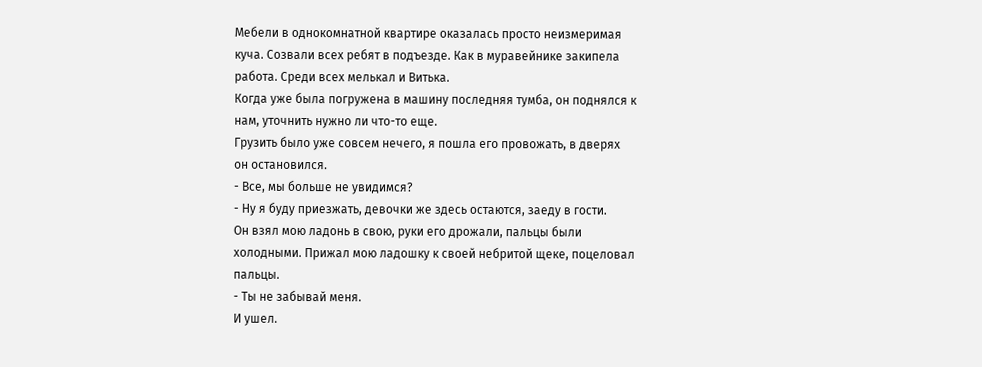Мебели в однокомнатной квартире оказалась просто неизмеримая куча. Созвали всех ребят в подъезде. Как в муравейнике закипела работа. Среди всех мелькал и Витька.
Когда уже была погружена в машину последняя тумба, он поднялся к нам, уточнить нужно ли что-то еще.
Грузить было уже совсем нечего, я пошла его провожать, в дверях он остановился.
- Все, мы больше не увидимся?
- Ну я буду приезжать, девочки же здесь остаются, заеду в гости.
Он взял мою ладонь в свою, руки его дрожали, пальцы были холодными. Прижал мою ладошку к своей небритой щеке, поцеловал пальцы.
- Ты не забывай меня.
И ушел.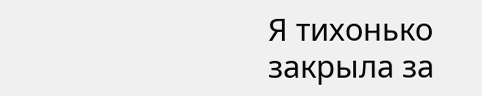Я тихонько закрыла за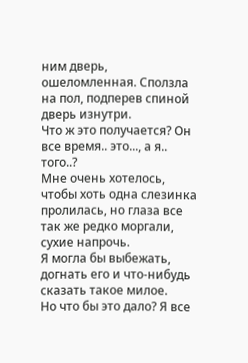ним дверь, ошеломленная. Сползла на пол, подперев спиной дверь изнутри.
Что ж это получается? Он все время.. это..., а я.. того..?
Мне очень хотелось, чтобы хоть одна слезинка пролилась, но глаза все так же редко моргали, сухие напрочь.
Я могла бы выбежать, догнать его и что-нибудь сказать такое милое.
Но что бы это дало? Я все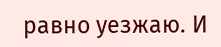равно уезжаю. И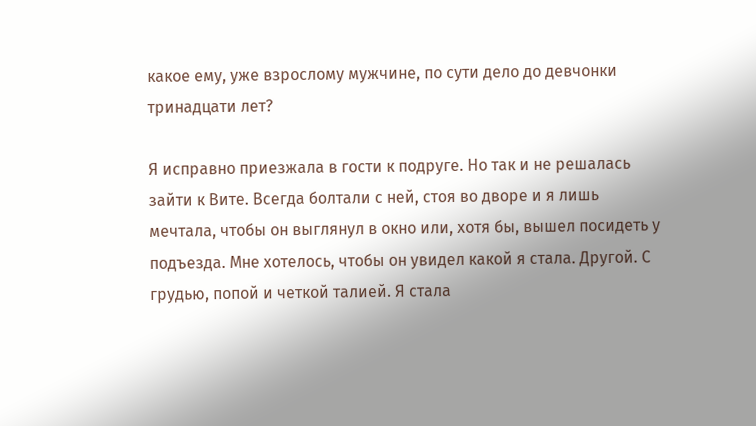какое ему, уже взрослому мужчине, по сути дело до девчонки тринадцати лет?

Я исправно приезжала в гости к подруге. Но так и не решалась зайти к Вите. Всегда болтали с ней, стоя во дворе и я лишь мечтала, чтобы он выглянул в окно или, хотя бы, вышел посидеть у подъезда. Мне хотелось, чтобы он увидел какой я стала. Другой. С грудью, попой и четкой талией. Я стала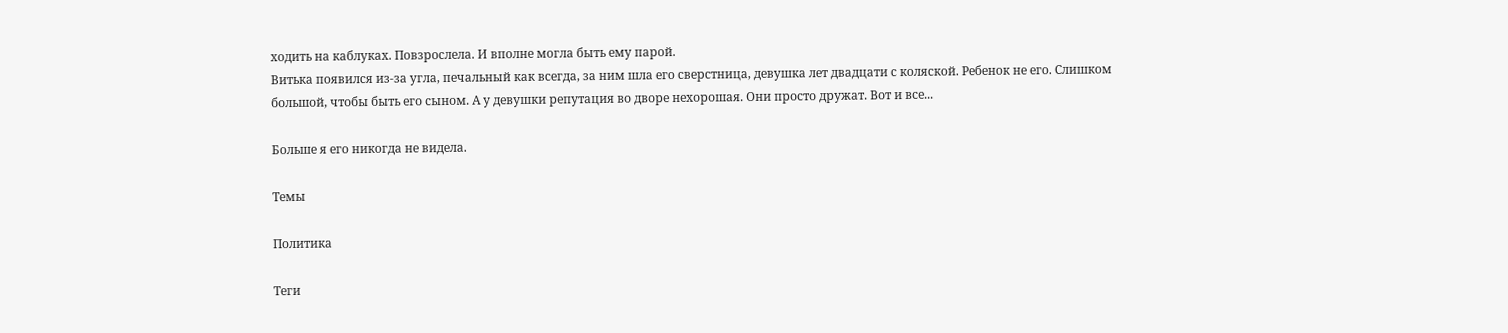ходить на каблуках. Повзрослела. И вполне могла быть ему парой.
Витька появился из-за угла, печальный как всегда, за ним шла его сверстница, девушка лет двадцати с коляской. Ребенок не его. Слишком большой, чтобы быть его сыном. А у девушки репутация во дворе нехорошая. Они просто дружат. Вот и все...

Больше я его никогда не видела.

Темы

Политика

Теги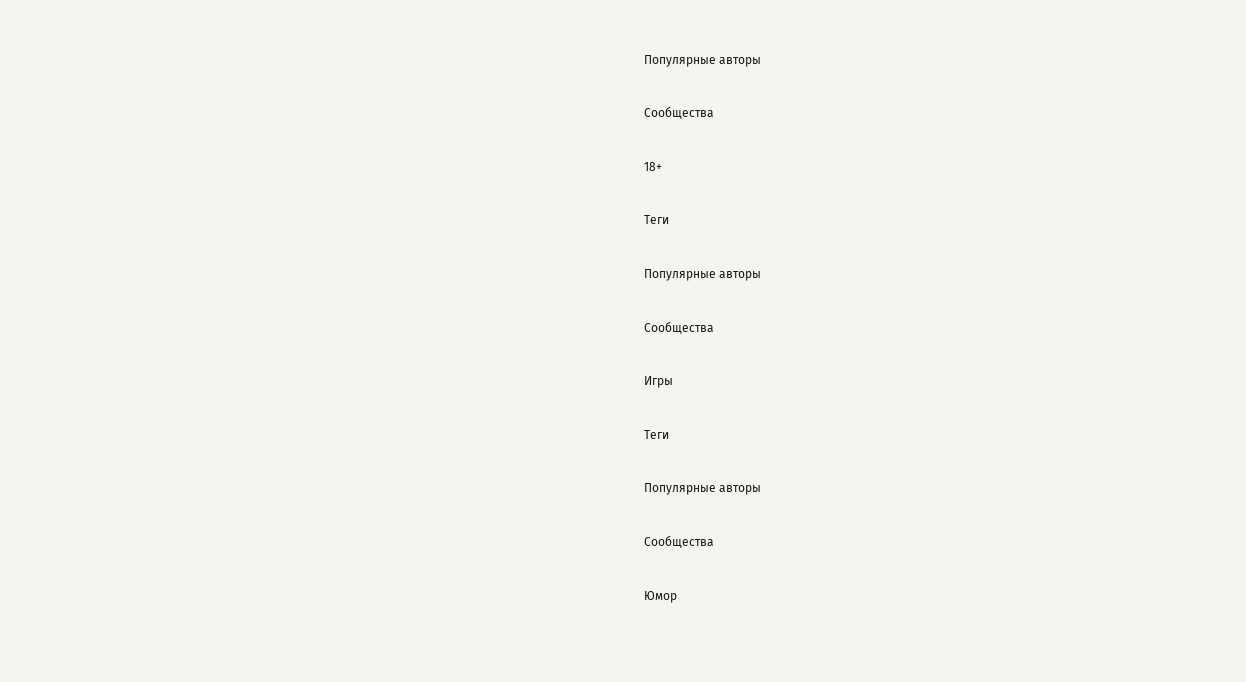Популярные авторы

Сообщества

18+

Теги

Популярные авторы

Сообщества

Игры

Теги

Популярные авторы

Сообщества

Юмор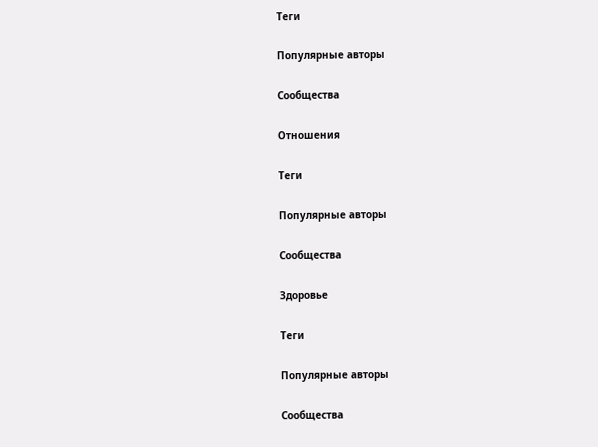Теги

Популярные авторы

Сообщества

Отношения

Теги

Популярные авторы

Сообщества

Здоровье

Теги

Популярные авторы

Сообщества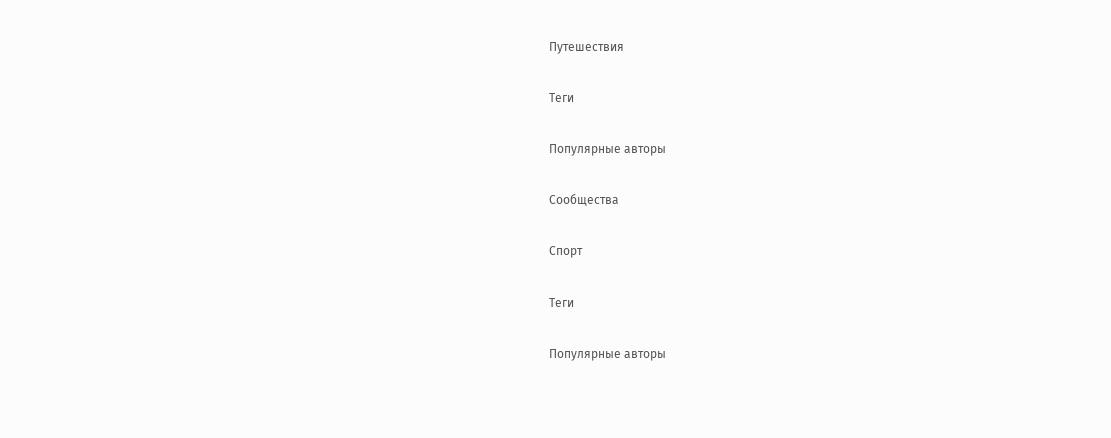Путешествия

Теги

Популярные авторы

Сообщества

Спорт

Теги

Популярные авторы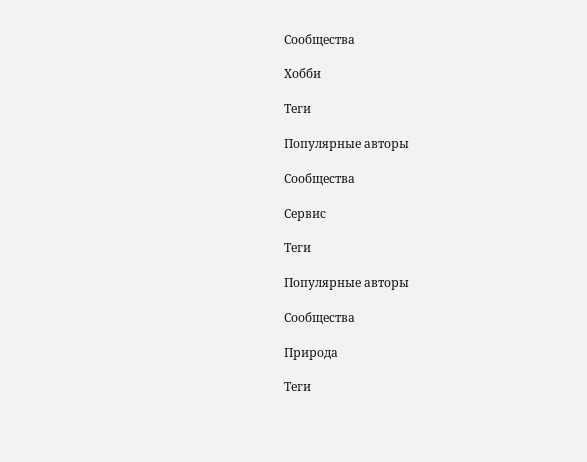Сообщества

Хобби

Теги

Популярные авторы

Сообщества

Сервис

Теги

Популярные авторы

Сообщества

Природа

Теги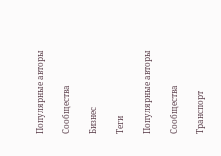Популярные авторы

Сообщества

Бизнес

Теги

Популярные авторы

Сообщества

Транспорт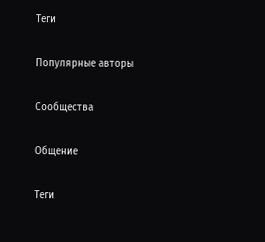Теги

Популярные авторы

Сообщества

Общение

Теги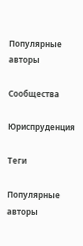Популярные авторы

Сообщества

Юриспруденция

Теги

Популярные авторы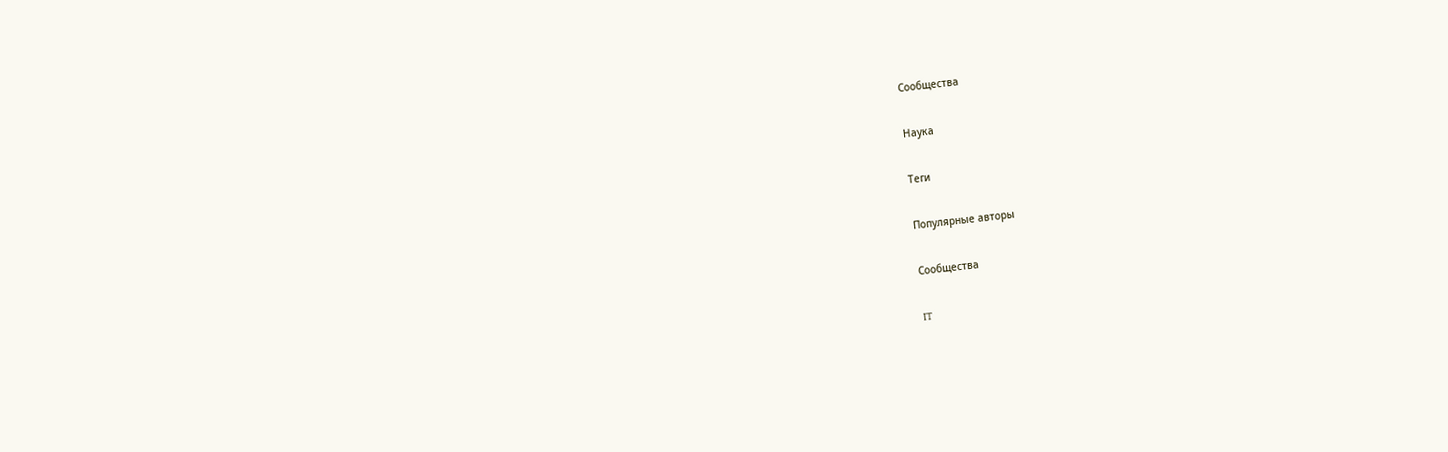Сообщества

Наука

Теги

Популярные авторы

Сообщества

IT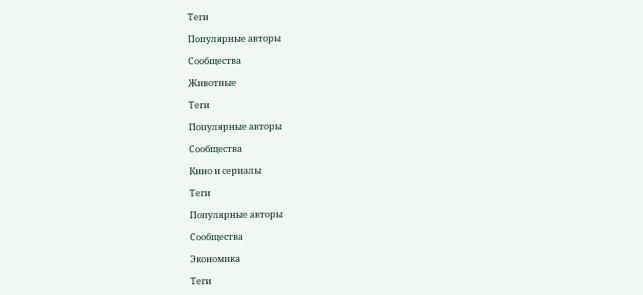Теги

Популярные авторы

Сообщества

Животные

Теги

Популярные авторы

Сообщества

Кино и сериалы

Теги

Популярные авторы

Сообщества

Экономика

Теги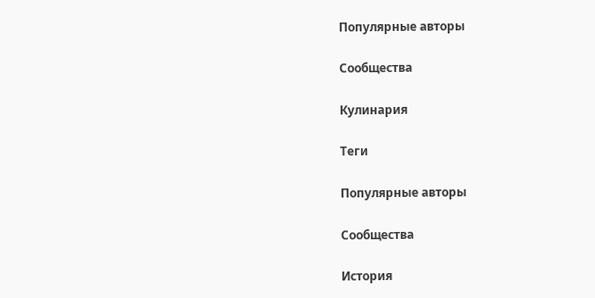Популярные авторы

Сообщества

Кулинария

Теги

Популярные авторы

Сообщества

История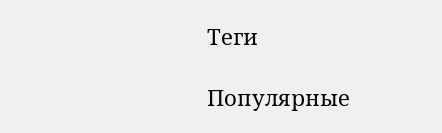Теги

Популярные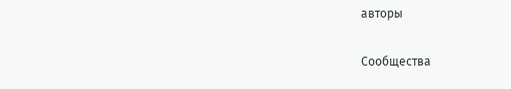авторы

Сообщества